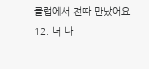클럽에서 전따 만났어요
12. 너 나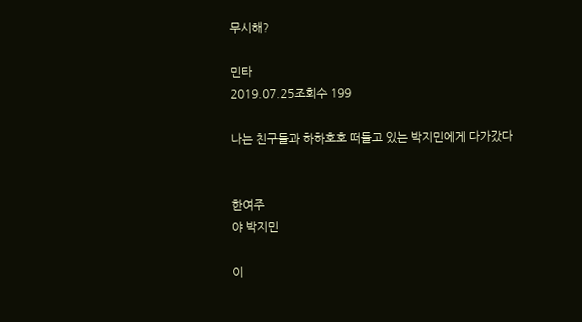무시해?

민타
2019.07.25조회수 199

나는 친구들과 하하호호 떠들고 있는 박지민에게 다가갔다


한여주
야 박지민

이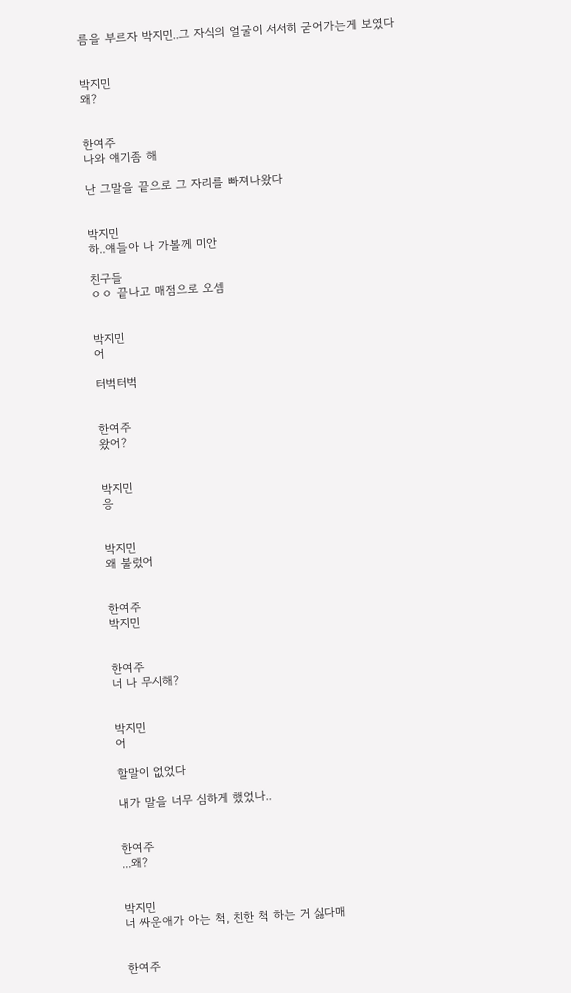름을 부르자 박지민..그 자식의 얼굴이 서서히 굳어가는게 보였다


박지민
왜?


한여주
나와 얘기좀 해

난 그말을 끝으로 그 자리를 빠져나왔다


박지민
하..얘들아 나 가볼께 미안

친구들
ㅇㅇ 끝나고 매점으로 오셈


박지민
어

터벅터벅


한여주
왔어?


박지민
응


박지민
왜 불렀어


한여주
박지민


한여주
너 나 무시해?


박지민
어

할말이 없었다

내가 말을 너무 심하게 했었나..


한여주
...왜?


박지민
너 싸운애가 아는 척, 친한 척 하는 거 싫다매


한여주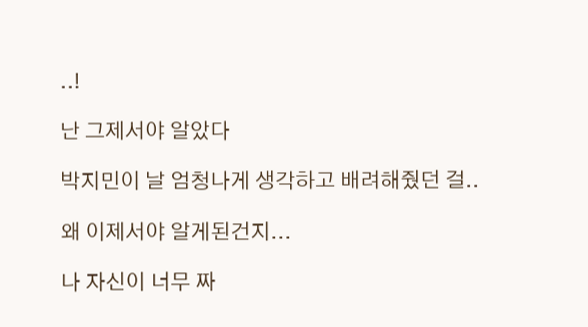..!

난 그제서야 알았다

박지민이 날 엄청나게 생각하고 배려해줬던 걸..

왜 이제서야 알게된건지...

나 자신이 너무 짜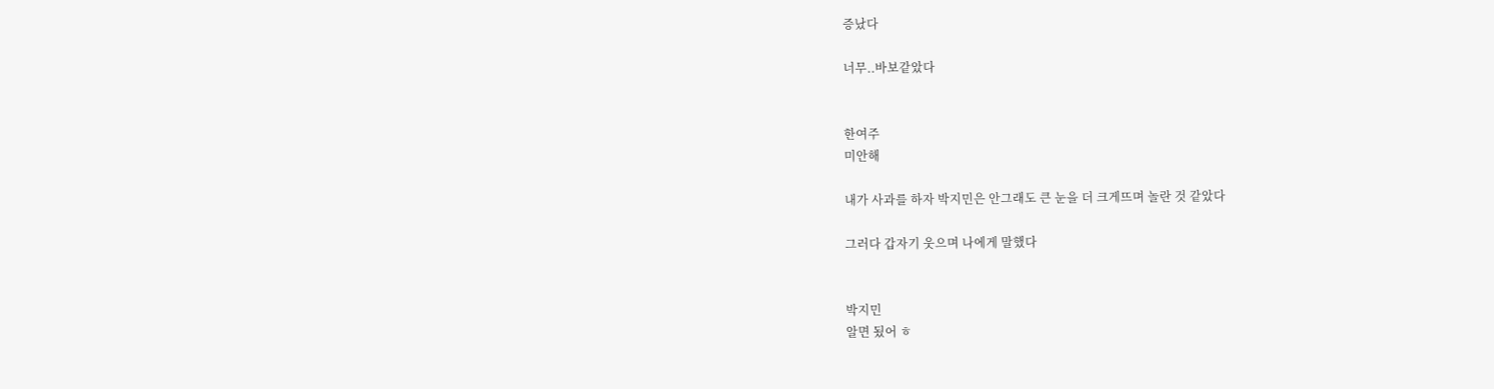증났다

너무..바보같았다


한여주
미안해

내가 사과를 하자 박지민은 안그래도 큰 눈을 더 크게뜨며 놀란 것 같았다

그러다 갑자기 웃으며 나에게 말했다


박지민
알면 됬어 ㅎ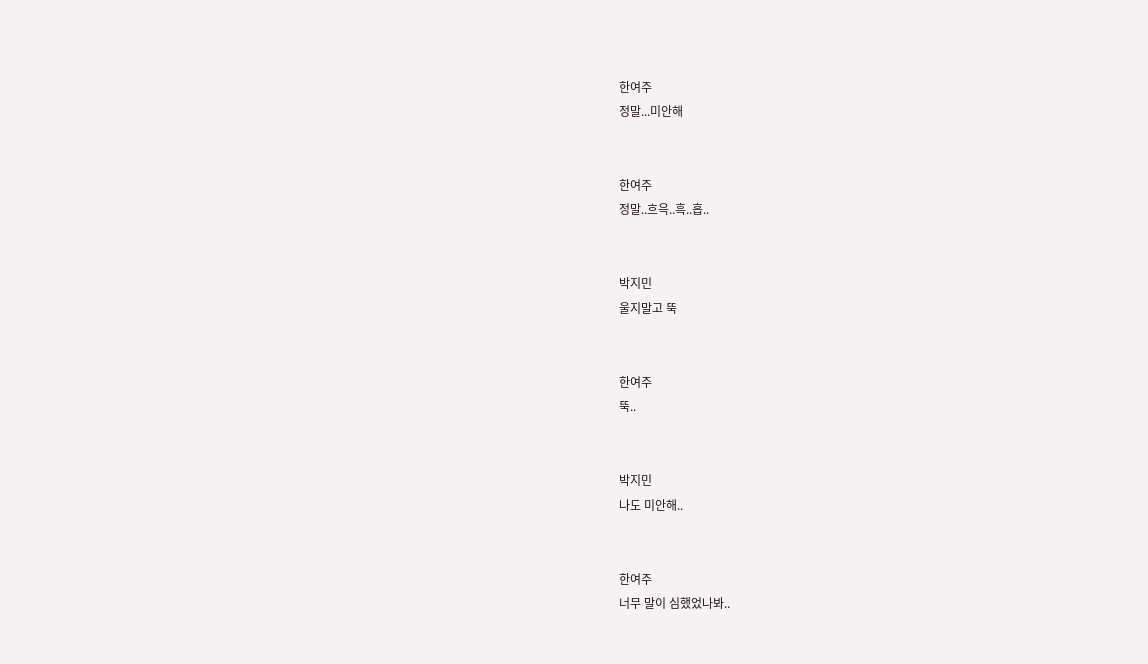한여주
정말...미안해


한여주
정말..흐윽..흑..흡..


박지민
울지말고 뚝


한여주
뚝..


박지민
나도 미안해..


한여주
너무 말이 심했었나봐..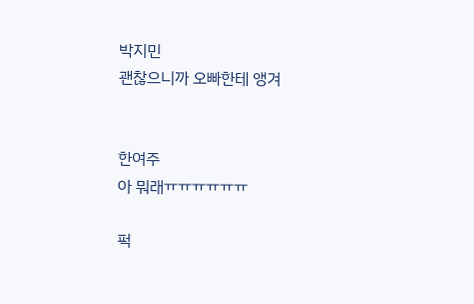박지민
괜찮으니까 오빠한테 앵겨


한여주
아 뭐래ㅠㅠㅠㅠㅠㅠ

퍽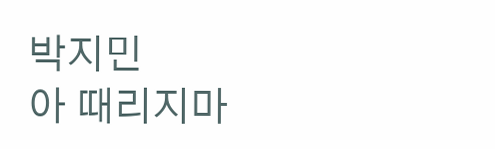박지민
아 때리지마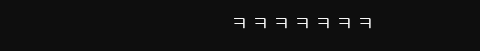ㅋㅋㅋㅋㅋㅋㅋ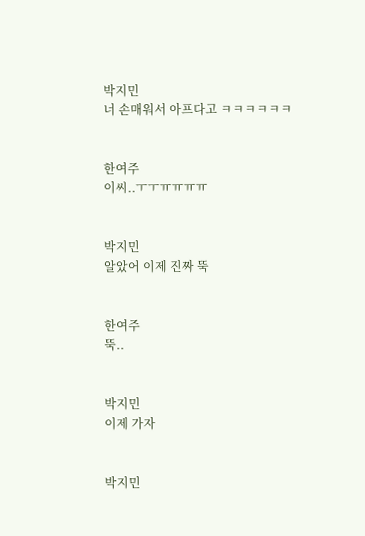박지민
너 손매워서 아프다고 ㅋㅋㅋㅋㅋㅋ


한여주
이씨..ㅜㅜㅠㅠㅠㅠ


박지민
알았어 이제 진짜 뚝


한여주
뚝..


박지민
이제 가자


박지민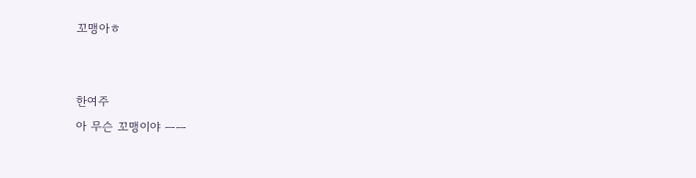꼬맹아ㅎ


한여주
아 무슨 꼬맹이야 ㅡㅡ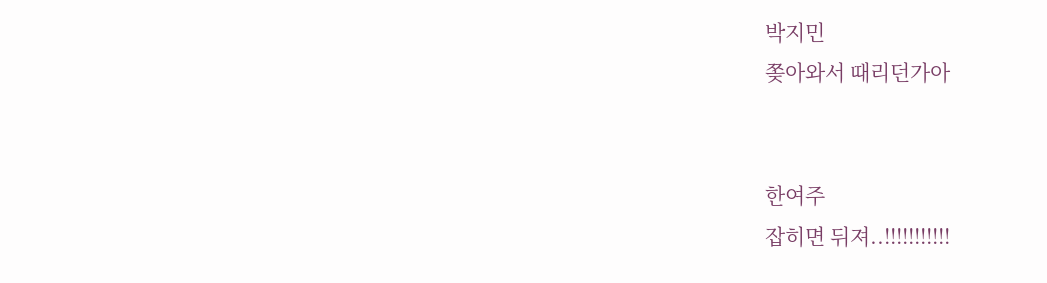박지민
쫒아와서 때리던가아


한여주
잡히면 뒤져..!!!!!!!!!!!